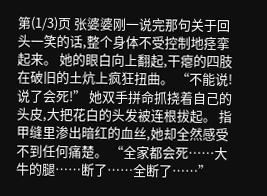第(1/3)页 张婆婆刚一说完那句关于回头一笑的话,整个身体不受控制地痉挛起来。 她的眼白向上翻起,干瘪的四肢在破旧的土炕上疯狂扭曲。 “不能说!说了会死!” 她双手拼命抓挠着自己的头皮,大把花白的头发被连根拔起。 指甲缝里渗出暗红的血丝,她却全然感受不到任何痛楚。 “全家都会死……大牛的腿……断了……全断了……”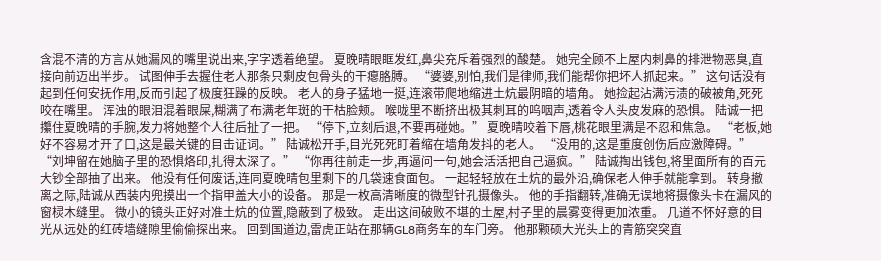含混不清的方言从她漏风的嘴里说出来,字字透着绝望。 夏晚晴眼眶发红,鼻尖充斥着强烈的酸楚。 她完全顾不上屋内刺鼻的排泄物恶臭,直接向前迈出半步。 试图伸手去握住老人那条只剩皮包骨头的干瘪胳膊。 “婆婆,别怕,我们是律师,我们能帮你把坏人抓起来。” 这句话没有起到任何安抚作用,反而引起了极度狂躁的反映。 老人的身子猛地一挺,连滚带爬地缩进土炕最阴暗的墙角。 她捡起沾满污渍的破被角,死死咬在嘴里。 浑浊的眼泪混着眼屎,糊满了布满老年斑的干枯脸颊。 喉咙里不断挤出极其刺耳的呜咽声,透着令人头皮发麻的恐惧。 陆诚一把攥住夏晚晴的手腕,发力将她整个人往后扯了一把。 “停下,立刻后退,不要再碰她。” 夏晚晴咬着下唇,桃花眼里满是不忍和焦急。 “老板,她好不容易才开了口,这是最关键的目击证词。” 陆诚松开手,目光死死盯着缩在墙角发抖的老人。 “没用的,这是重度创伤后应激障碍。” “刘坤留在她脑子里的恐惧烙印,扎得太深了。” “你再往前走一步,再逼问一句,她会活活把自己逼疯。” 陆诚掏出钱包,将里面所有的百元大钞全部抽了出来。 他没有任何废话,连同夏晚晴包里剩下的几袋速食面包。 一起轻轻放在土炕的最外沿,确保老人伸手就能拿到。 转身撤离之际,陆诚从西装内兜摸出一个指甲盖大小的设备。 那是一枚高清晰度的微型针孔摄像头。 他的手指翻转,准确无误地将摄像头卡在漏风的窗棂木缝里。 微小的镜头正好对准土炕的位置,隐蔽到了极致。 走出这间破败不堪的土屋,村子里的晨雾变得更加浓重。 几道不怀好意的目光从远处的红砖墙缝隙里偷偷探出来。 回到国道边,雷虎正站在那辆GL8商务车的车门旁。 他那颗硕大光头上的青筋突突直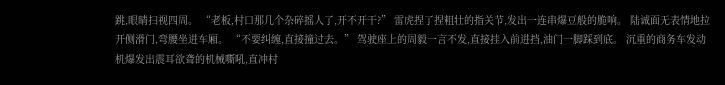跳,眼睛扫视四周。 “老板,村口那几个杂碎摇人了,开不开干?” 雷虎捏了捏粗壮的指关节,发出一连串爆豆般的脆响。 陆诚面无表情地拉开侧滑门,弯腰坐进车厢。 “不要纠缠,直接撞过去。” 驾驶座上的周毅一言不发,直接挂入前进挡,油门一脚踩到底。 沉重的商务车发动机爆发出震耳欲聋的机械嘶吼,直冲村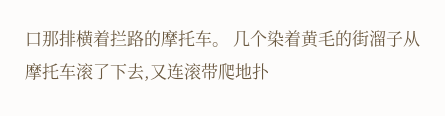口那排横着拦路的摩托车。 几个染着黄毛的街溜子从摩托车滚了下去,又连滚带爬地扑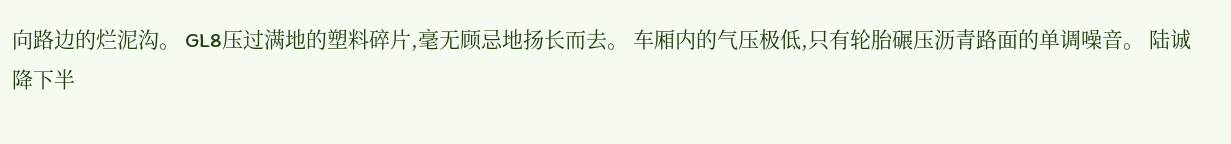向路边的烂泥沟。 GL8压过满地的塑料碎片,毫无顾忌地扬长而去。 车厢内的气压极低,只有轮胎碾压沥青路面的单调噪音。 陆诚降下半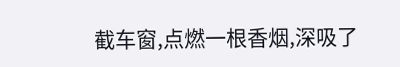截车窗,点燃一根香烟,深吸了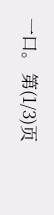一口。 第(1/3)页